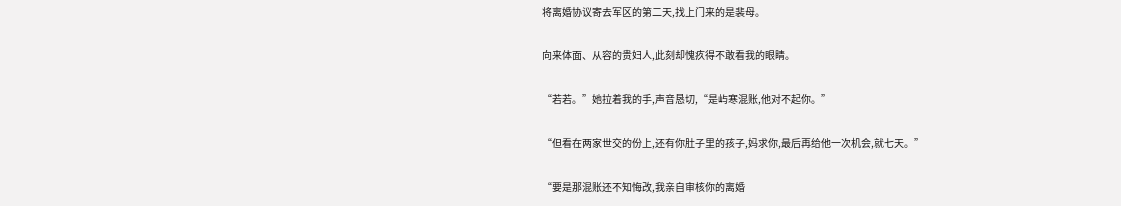将离婚协议寄去军区的第二天,找上门来的是裴母。

向来体面、从容的贵妇人,此刻却愧疚得不敢看我的眼睛。

“若若。”她拉着我的手,声音恳切,“是屿寒混账,他对不起你。”

“但看在两家世交的份上,还有你肚子里的孩子,妈求你,最后再给他一次机会,就七天。”

“要是那混账还不知悔改,我亲自审核你的离婚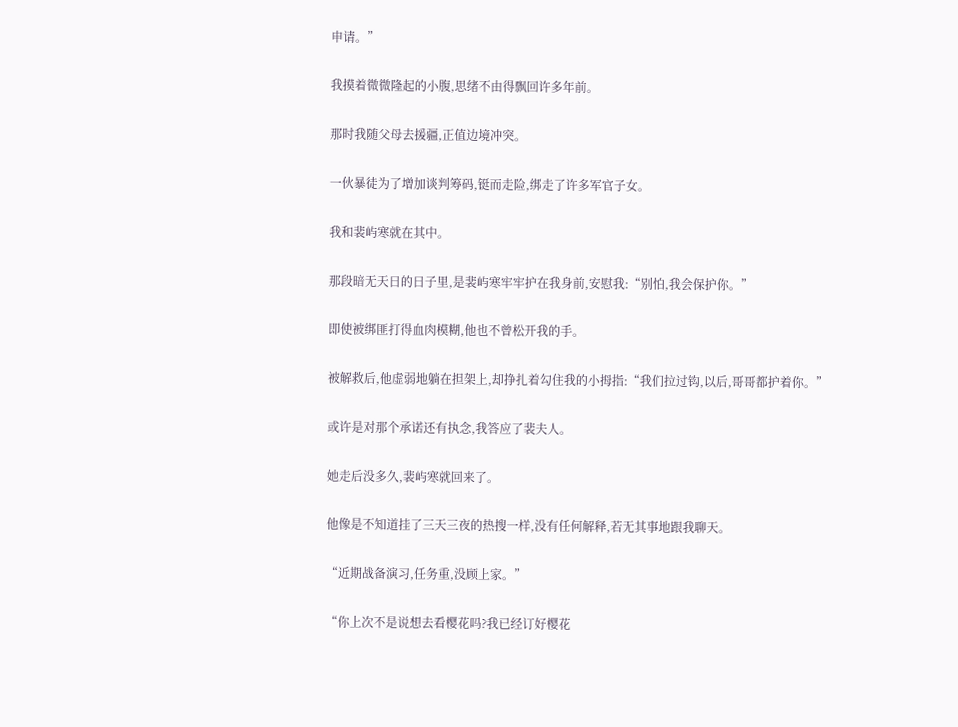申请。”

我摸着微微隆起的小腹,思绪不由得飘回许多年前。

那时我随父母去援疆,正值边境冲突。

一伙暴徒为了增加谈判筹码,铤而走险,绑走了许多军官子女。

我和裴屿寒就在其中。

那段暗无天日的日子里,是裴屿寒牢牢护在我身前,安慰我:“别怕,我会保护你。”

即使被绑匪打得血肉模糊,他也不曾松开我的手。

被解救后,他虚弱地躺在担架上,却挣扎着勾住我的小拇指:“我们拉过钩,以后,哥哥都护着你。”

或许是对那个承诺还有执念,我答应了裴夫人。

她走后没多久,裴屿寒就回来了。

他像是不知道挂了三天三夜的热搜一样,没有任何解释,若无其事地跟我聊天。

“近期战备演习,任务重,没顾上家。”

“你上次不是说想去看樱花吗?我已经订好樱花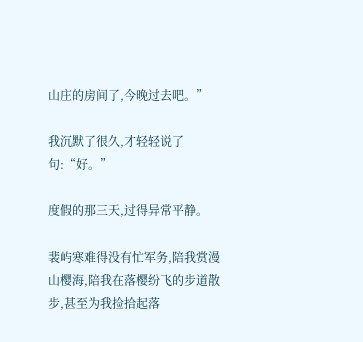山庄的房间了,今晚过去吧。”

我沉默了很久,才轻轻说了句:“好。”

度假的那三天,过得异常平静。

裴屿寒难得没有忙军务,陪我赏漫山樱海,陪我在落樱纷飞的步道散步,甚至为我捡拾起落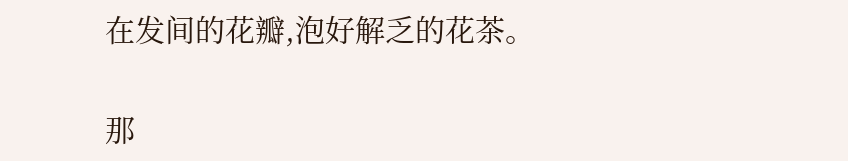在发间的花瓣,泡好解乏的花茶。

那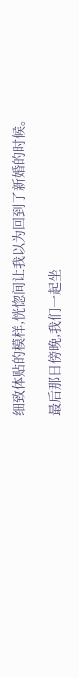细致体贴的模样,恍惚间让我以为回到了新婚的时候。

最后那日傍晚,我们一起坐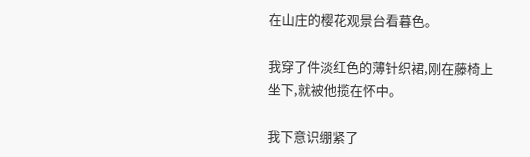在山庄的樱花观景台看暮色。

我穿了件淡红色的薄针织裙,刚在藤椅上坐下,就被他揽在怀中。

我下意识绷紧了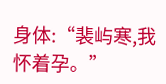身体:“裴屿寒,我怀着孕。”